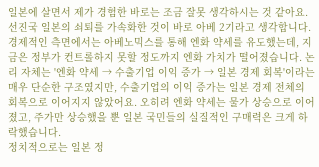일본에 살면서 제가 경험한 바로는 조금 잘못 생각하시는 것 같아요. 선진국 일본의 쇠퇴를 가속화한 것이 바로 아베 2기라고 생각합니다.
경제적인 측면에서는 아베노믹스를 통해 엔화 약세를 유도했는데, 지금은 정부가 컨트롤하지 못할 정도까지 엔화 가치가 떨어졌습니다. 논리 자체는 '엔화 약세 → 수출기업 이익 증가 → 일본 경제 회복'이라는 매우 단순한 구조였지만, 수출기업의 이익 증가는 일본 경제 전체의 회복으로 이어지지 않았어요. 오히려 엔화 약세는 물가 상승으로 이어졌고, 주가만 상승했을 뿐 일본 국민들의 실질적인 구매력은 크게 하락했습니다.
정치적으로는 일본 정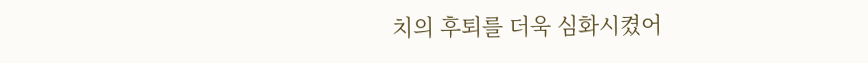치의 후퇴를 더욱 심화시켰어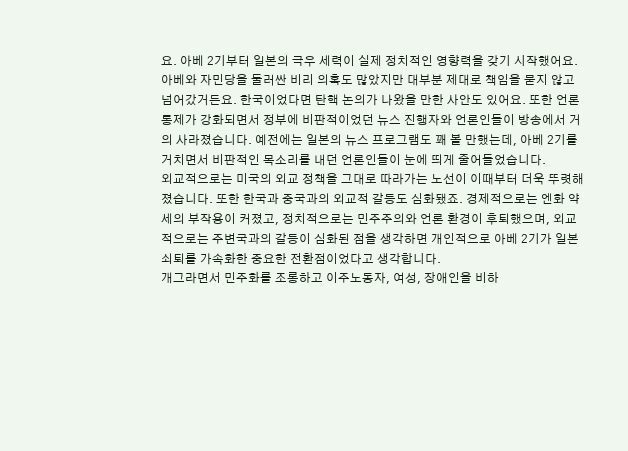요. 아베 2기부터 일본의 극우 세력이 실제 정치적인 영향력을 갖기 시작했어요. 아베와 자민당을 둘러싼 비리 의혹도 많았지만 대부분 제대로 책임을 묻지 않고 넘어갔거든요. 한국이었다면 탄핵 논의가 나왔을 만한 사안도 있어요. 또한 언론 통제가 강화되면서 정부에 비판적이었던 뉴스 진행자와 언론인들이 방송에서 거의 사라졌습니다. 예전에는 일본의 뉴스 프로그램도 꽤 볼 만했는데, 아베 2기를 거치면서 비판적인 목소리를 내던 언론인들이 눈에 띄게 줄어들었습니다.
외교적으로는 미국의 외교 정책을 그대로 따라가는 노선이 이때부터 더욱 뚜렷해졌습니다. 또한 한국과 중국과의 외교적 갈등도 심화됐죠. 경제적으로는 엔화 약세의 부작용이 커졌고, 정치적으로는 민주주의와 언론 환경이 후퇴했으며, 외교적으로는 주변국과의 갈등이 심화된 점을 생각하면 개인적으로 아베 2기가 일본 쇠퇴를 가속화한 중요한 전환점이었다고 생각합니다.
개그라면서 민주화를 조롱하고 이주노동자, 여성, 장애인을 비하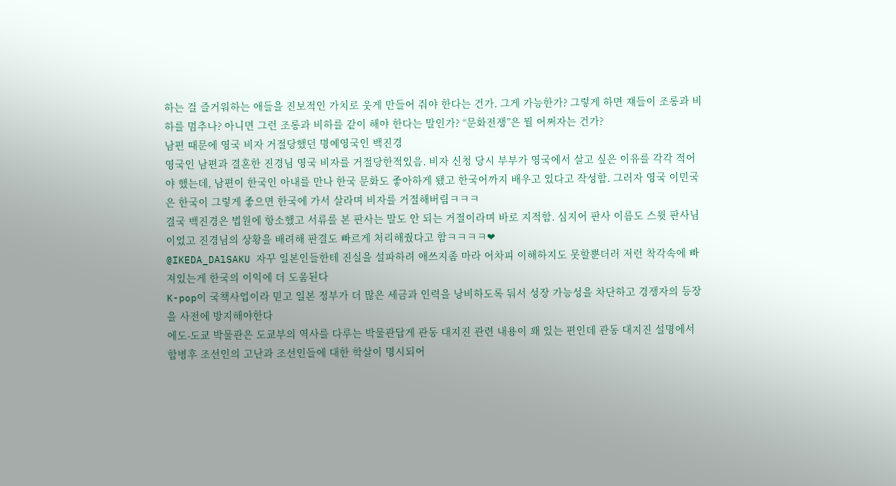하는 걸 즐거워하는 애들을 진보적인 가치로 웃게 만들어 줘야 한다는 건가. 그게 가능한가? 그렇게 하면 쟤들이 조롱과 비하를 멈추나? 아니면 그런 조롱과 비하를 같이 해야 한다는 말인가? “문화전쟁”은 뭘 어쩌자는 건가?
남편 때문에 영국 비자 거절당했던 명예영국인 백진경
영국인 남편과 결혼한 진경님 영국 비자를 거절당한적있음. 비자 신청 당시 부부가 영국에서 살고 싶은 이유를 각각 적어야 했는데, 남편이 한국인 아내를 만나 한국 문화도 좋아하게 됐고 한국어까지 배우고 있다고 작성함. 그러자 영국 이민국은 한국이 그렇게 좋으면 한국에 가서 살라며 비자를 거절해버림ㅋㅋㅋ
결국 백진경은 법원에 항소했고 서류를 본 판사는 말도 안 되는 거절이라며 바로 지적함. 심지어 판사 이름도 스윗 판사님이었고 진경님의 상황을 배려해 판결도 빠르게 처리해줬다고 함ㅋㅋㅋㅋ❤
@IKEDA_DAlSAKU 자꾸 일본인들한테 진실을 설파하려 애쓰지좀 마라 어차피 이해하지도 못할뿐더러 저런 착각속에 빠져있는게 한국의 이익에 더 도움된다
K-pop이 국책사업이라 믿고 일본 정부가 더 많은 세금과 인력을 낭비하도록 둬서 성장 가능성을 차단하고 경쟁자의 등장을 사전에 방지해야한다
에도-도쿄 박물관은 도쿄부의 역사를 다루는 박물관답게 관동 대지진 관련 내용이 꽤 있는 편인데 관동 대지진 설명에서 합병후 조선인의 고난과 조선인들에 대한 학살이 명시되어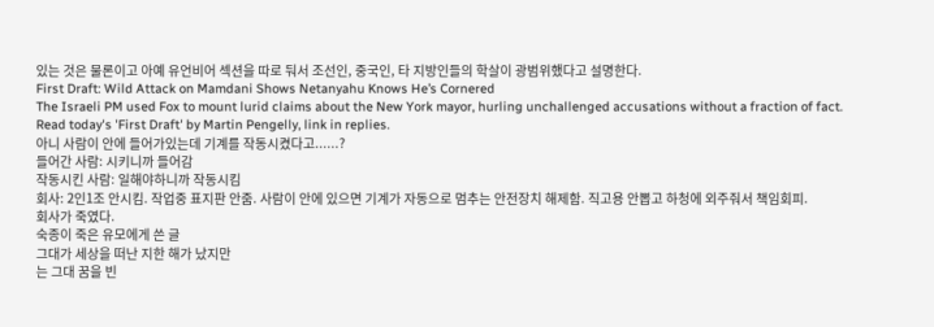있는 것은 물론이고 아예 유언비어 섹션을 따로 둬서 조선인, 중국인, 타 지방인들의 학살이 광범위했다고 설명한다.
First Draft: Wild Attack on Mamdani Shows Netanyahu Knows He’s Cornered
The Israeli PM used Fox to mount lurid claims about the New York mayor, hurling unchallenged accusations without a fraction of fact.
Read today's 'First Draft' by Martin Pengelly, link in replies.
아니 사람이 안에 들어가있는데 기계를 작동시켰다고......?
들어간 사람: 시키니까 들어감
작동시킨 사람: 일해야하니까 작동시킴
회사: 2인1조 안시킴. 작업중 표지판 안줌. 사람이 안에 있으면 기계가 자동으로 멈추는 안전장치 해제함. 직고용 안뽑고 하청에 외주줘서 책임회피.
회사가 죽였다.
숙종이 죽은 유모에게 쓴 글
그대가 세상을 떠난 지한 해가 났지만
는 그대 꿈을 빈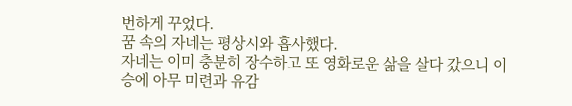번하게 꾸었다.
꿈 속의 자네는 평상시와 흡사했다.
자네는 이미 충분히 장수하고 또 영화로운 삶을 살다 갔으니 이승에 아무 미련과 유감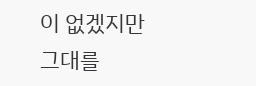이 없겠지만
그대를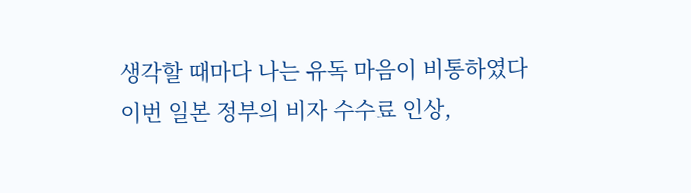생각할 때마다 나는 유독 마음이 비통하였다
이번 일본 정부의 비자 수수료 인상,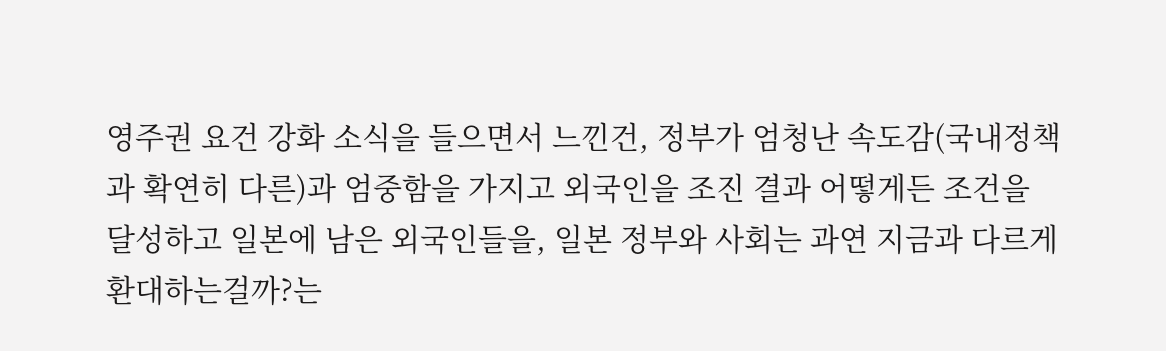영주권 요건 강화 소식을 들으면서 느낀건, 정부가 엄청난 속도감(국내정책과 확연히 다른)과 엄중함을 가지고 외국인을 조진 결과 어떻게든 조건을 달성하고 일본에 남은 외국인들을, 일본 정부와 사회는 과연 지금과 다르게 환대하는걸까?는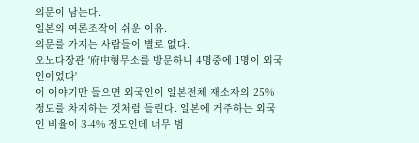의문이 남는다.
일본의 여론조작이 쉬운 이유.
의문를 가지는 사람들이 별로 없다.
오노다장관 '府中형무소를 방문하니 4명중에 1명이 외국인이었다'
이 이야기만 들으면 외국인이 일본전체 재소자의 25% 정도를 차지하는 것처럼 들린다. 일본에 거주하는 외국인 비율이 3-4% 정도인데 너무 범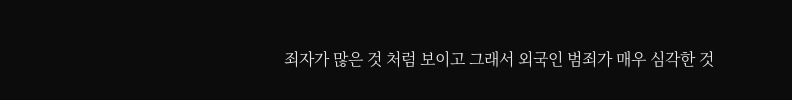죄자가 많은 것 처럼 보이고 그래서 외국인 범죄가 매우 심각한 것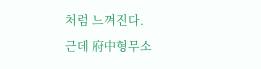처럼 느껴진다.
근데 府中형무소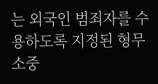는 외국인 범죄자를 수용하도록 지정된 형무소중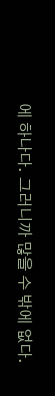에 하나다. 그러니까 많을 수 밖에 없다.